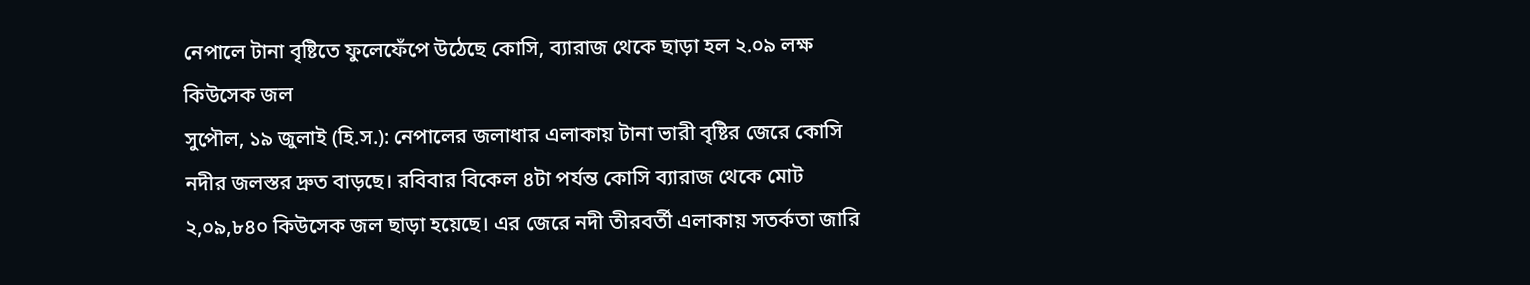নেপালে টানা বৃষ্টিতে ফুলেফেঁপে উঠেছে কোসি, ব্যারাজ থেকে ছাড়া হল ২.০৯ লক্ষ কিউসেক জল
সুপৌল, ১৯ জুলাই (হি.স.): নেপালের জলাধার এলাকায় টানা ভারী বৃষ্টির জেরে কোসি নদীর জলস্তর দ্রুত বাড়ছে। রবিবার বিকেল ৪টা পর্যন্ত কোসি ব্যারাজ থেকে মোট ২,০৯,৮৪০ কিউসেক জল ছাড়া হয়েছে। এর জেরে নদী তীরবর্তী এলাকায় সতর্কতা জারি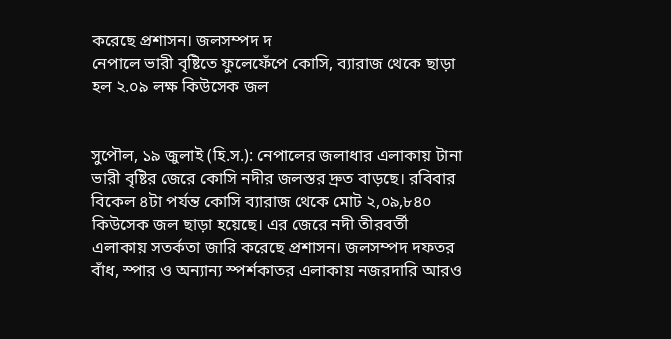করেছে প্রশাসন। জলসম্পদ দ
নেপালে ভারী বৃষ্টিতে ফুলেফেঁপে কোসি, ব্যারাজ থেকে ছাড়া হল ২.০৯ লক্ষ কিউসেক জল


সুপৌল, ১৯ জুলাই (হি.স.): নেপালের জলাধার এলাকায় টানা ভারী বৃষ্টির জেরে কোসি নদীর জলস্তর দ্রুত বাড়ছে। রবিবার বিকেল ৪টা পর্যন্ত কোসি ব্যারাজ থেকে মোট ২,০৯,৮৪০ কিউসেক জল ছাড়া হয়েছে। এর জেরে নদী তীরবর্তী এলাকায় সতর্কতা জারি করেছে প্রশাসন। জলসম্পদ দফতর বাঁধ, স্পার ও অন্যান্য স্পর্শকাতর এলাকায় নজরদারি আরও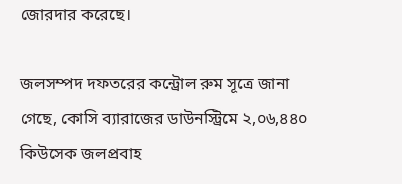জোরদার করেছে।

জলসম্পদ দফতরের কন্ট্রোল রুম সূত্রে জানা গেছে, কোসি ব্যারাজের ডাউনস্ট্রিমে ২,০৬,৪৪০ কিউসেক জলপ্রবাহ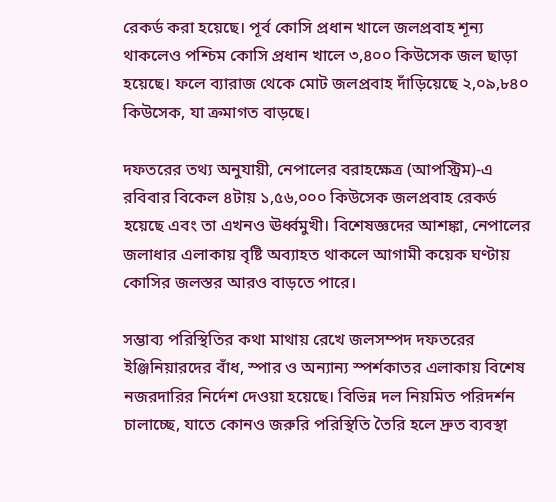রেকর্ড করা হয়েছে। পূর্ব কোসি প্রধান খালে জলপ্রবাহ শূন্য থাকলেও পশ্চিম কোসি প্রধান খালে ৩,৪০০ কিউসেক জল ছাড়া হয়েছে। ফলে ব্যারাজ থেকে মোট জলপ্রবাহ দাঁড়িয়েছে ২,০৯,৮৪০ কিউসেক, যা ক্রমাগত বাড়ছে।

দফতরের তথ্য অনুযায়ী, নেপালের বরাহক্ষেত্র (আপস্ট্রিম)-এ রবিবার বিকেল ৪টায় ১,৫৬,০০০ কিউসেক জলপ্রবাহ রেকর্ড হয়েছে এবং তা এখনও ঊর্ধ্বমুখী। বিশেষজ্ঞদের আশঙ্কা, নেপালের জলাধার এলাকায় বৃষ্টি অব্যাহত থাকলে আগামী কয়েক ঘণ্টায় কোসির জলস্তর আরও বাড়তে পারে।

সম্ভাব্য পরিস্থিতির কথা মাথায় রেখে জলসম্পদ দফতরের ইঞ্জিনিয়ারদের বাঁধ, স্পার ও অন্যান্য স্পর্শকাতর এলাকায় বিশেষ নজরদারির নির্দেশ দেওয়া হয়েছে। বিভিন্ন দল নিয়মিত পরিদর্শন চালাচ্ছে, যাতে কোনও জরুরি পরিস্থিতি তৈরি হলে দ্রুত ব্যবস্থা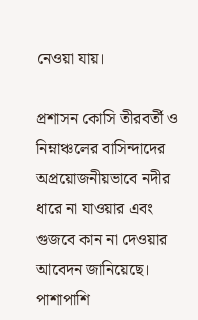নেওয়া যায়।

প্রশাসন কোসি তীরবর্তী ও নিম্নাঞ্চলের বাসিন্দাদের অপ্রয়োজনীয়ভাবে নদীর ধারে না যাওয়ার এবং গুজবে কান না দেওয়ার আবেদন জানিয়েছে। পাশাপাশি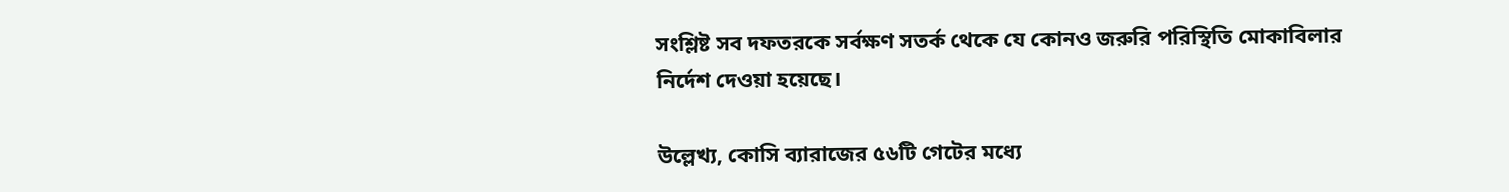সংশ্লিষ্ট সব দফতরকে সর্বক্ষণ সতর্ক থেকে যে কোনও জরুরি পরিস্থিতি মোকাবিলার নির্দেশ দেওয়া হয়েছে।

উল্লেখ্য, কোসি ব্যারাজের ৫৬টি গেটের মধ্যে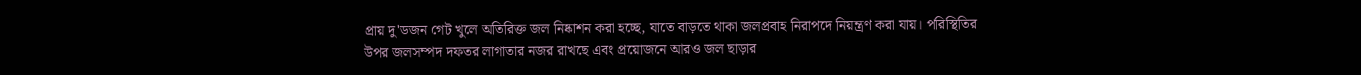প্রায় দু'ডজন গেট খুলে অতিরিক্ত জল নিষ্কাশন করা হচ্ছে, যাতে বাড়তে থাকা জলপ্রবাহ নিরাপদে নিয়ন্ত্রণ করা যায়। পরিস্থিতির উপর জলসম্পদ দফতর লাগাতার নজর রাখছে এবং প্রয়োজনে আরও জল ছাড়ার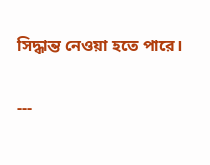সিদ্ধান্ত নেওয়া হতে পারে।

---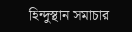হিন্দুস্থান সমাচার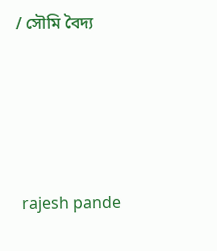/ সৌমি বৈদ্য






 rajesh pande